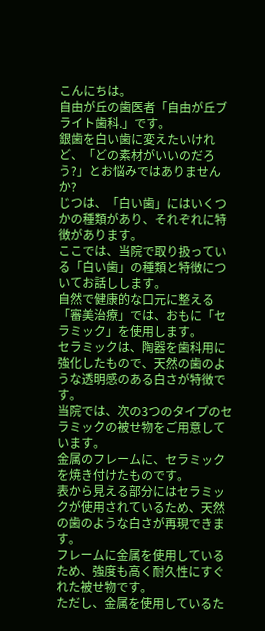こんにちは。
自由が丘の歯医者「自由が丘ブライト歯科.」です。
銀歯を白い歯に変えたいけれど、「どの素材がいいのだろう?」とお悩みではありませんか?
じつは、「白い歯」にはいくつかの種類があり、それぞれに特徴があります。
ここでは、当院で取り扱っている「白い歯」の種類と特徴についてお話しします。
自然で健康的な口元に整える「審美治療」では、おもに「セラミック」を使用します。
セラミックは、陶器を歯科用に強化したもので、天然の歯のような透明感のある白さが特徴です。
当院では、次の3つのタイプのセラミックの被せ物をご用意しています。
金属のフレームに、セラミックを焼き付けたものです。
表から見える部分にはセラミックが使用されているため、天然の歯のような白さが再現できます。
フレームに金属を使用しているため、強度も高く耐久性にすぐれた被せ物です。
ただし、金属を使用しているた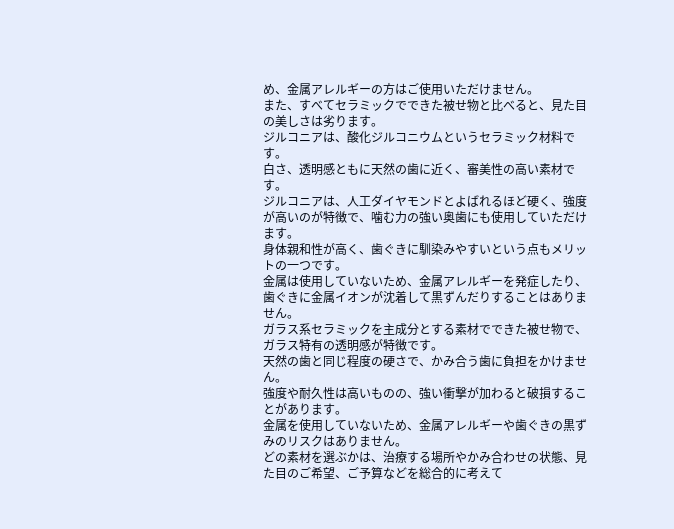め、金属アレルギーの方はご使用いただけません。
また、すべてセラミックでできた被せ物と比べると、見た目の美しさは劣ります。
ジルコニアは、酸化ジルコニウムというセラミック材料です。
白さ、透明感ともに天然の歯に近く、審美性の高い素材です。
ジルコニアは、人工ダイヤモンドとよばれるほど硬く、強度が高いのが特徴で、噛む力の強い奥歯にも使用していただけます。
身体親和性が高く、歯ぐきに馴染みやすいという点もメリットの一つです。
金属は使用していないため、金属アレルギーを発症したり、歯ぐきに金属イオンが沈着して黒ずんだりすることはありません。
ガラス系セラミックを主成分とする素材でできた被せ物で、ガラス特有の透明感が特徴です。
天然の歯と同じ程度の硬さで、かみ合う歯に負担をかけません。
強度や耐久性は高いものの、強い衝撃が加わると破損することがあります。
金属を使用していないため、金属アレルギーや歯ぐきの黒ずみのリスクはありません。
どの素材を選ぶかは、治療する場所やかみ合わせの状態、見た目のご希望、ご予算などを総合的に考えて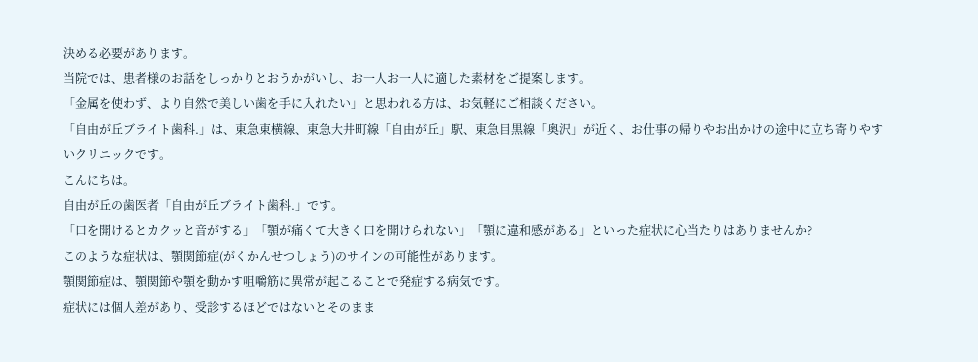決める必要があります。
当院では、患者様のお話をしっかりとおうかがいし、お一人お一人に適した素材をご提案します。
「金属を使わず、より自然で美しい歯を手に入れたい」と思われる方は、お気軽にご相談ください。
「自由が丘ブライト歯科.」は、東急東横線、東急大井町線「自由が丘」駅、東急目黒線「奥沢」が近く、お仕事の帰りやお出かけの途中に立ち寄りやすいクリニックです。
こんにちは。
自由が丘の歯医者「自由が丘ブライト歯科.」です。
「口を開けるとカクッと音がする」「顎が痛くて大きく口を開けられない」「顎に違和感がある」といった症状に心当たりはありませんか?
このような症状は、顎関節症(がくかんせつしょう)のサインの可能性があります。
顎関節症は、顎関節や顎を動かす咀嚼筋に異常が起こることで発症する病気です。
症状には個人差があり、受診するほどではないとそのまま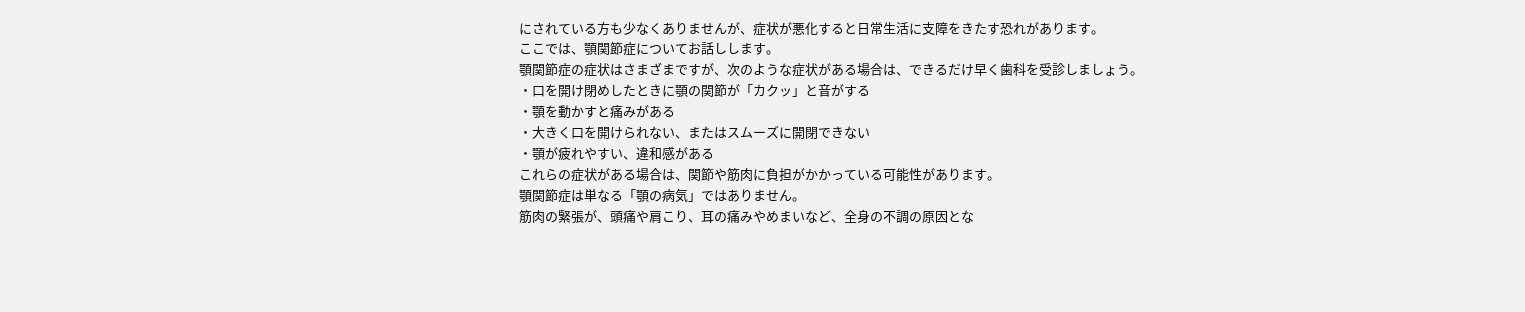にされている方も少なくありませんが、症状が悪化すると日常生活に支障をきたす恐れがあります。
ここでは、顎関節症についてお話しします。
顎関節症の症状はさまざまですが、次のような症状がある場合は、できるだけ早く歯科を受診しましょう。
・口を開け閉めしたときに顎の関節が「カクッ」と音がする
・顎を動かすと痛みがある
・大きく口を開けられない、またはスムーズに開閉できない
・顎が疲れやすい、違和感がある
これらの症状がある場合は、関節や筋肉に負担がかかっている可能性があります。
顎関節症は単なる「顎の病気」ではありません。
筋肉の緊張が、頭痛や肩こり、耳の痛みやめまいなど、全身の不調の原因とな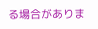る場合がありま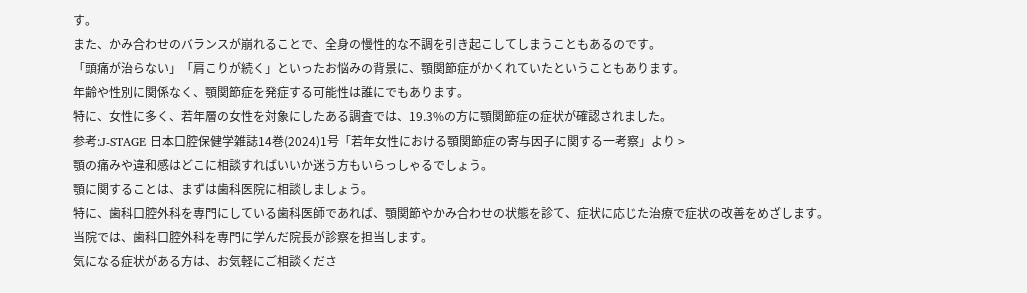す。
また、かみ合わせのバランスが崩れることで、全身の慢性的な不調を引き起こしてしまうこともあるのです。
「頭痛が治らない」「肩こりが続く」といったお悩みの背景に、顎関節症がかくれていたということもあります。
年齢や性別に関係なく、顎関節症を発症する可能性は誰にでもあります。
特に、女性に多く、若年層の女性を対象にしたある調査では、19.3%の方に顎関節症の症状が確認されました。
参考:J-STAGE 日本口腔保健学雑誌14巻(2024)1号「若年女性における顎関節症の寄与因子に関する一考察」より >
顎の痛みや違和感はどこに相談すればいいか迷う方もいらっしゃるでしょう。
顎に関することは、まずは歯科医院に相談しましょう。
特に、歯科口腔外科を専門にしている歯科医師であれば、顎関節やかみ合わせの状態を診て、症状に応じた治療で症状の改善をめざします。
当院では、歯科口腔外科を専門に学んだ院長が診察を担当します。
気になる症状がある方は、お気軽にご相談くださ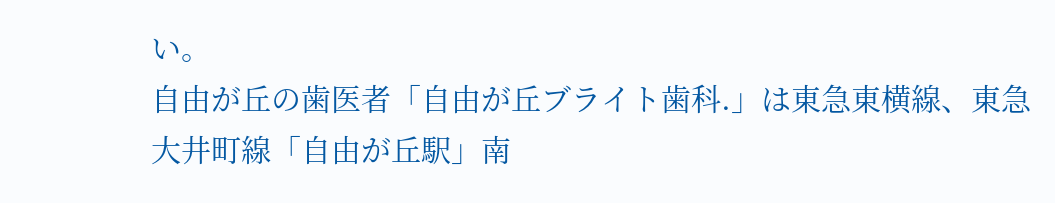い。
自由が丘の歯医者「自由が丘ブライト歯科.」は東急東横線、東急大井町線「自由が丘駅」南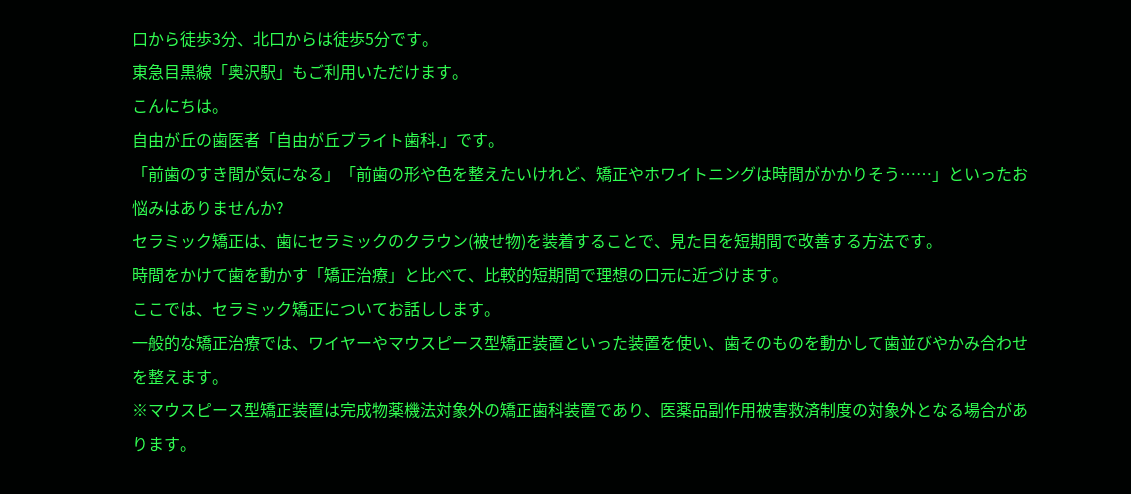口から徒歩3分、北口からは徒歩5分です。
東急目黒線「奥沢駅」もご利用いただけます。
こんにちは。
自由が丘の歯医者「自由が丘ブライト歯科.」です。
「前歯のすき間が気になる」「前歯の形や色を整えたいけれど、矯正やホワイトニングは時間がかかりそう……」といったお悩みはありませんか?
セラミック矯正は、歯にセラミックのクラウン(被せ物)を装着することで、見た目を短期間で改善する方法です。
時間をかけて歯を動かす「矯正治療」と比べて、比較的短期間で理想の口元に近づけます。
ここでは、セラミック矯正についてお話しします。
一般的な矯正治療では、ワイヤーやマウスピース型矯正装置といった装置を使い、歯そのものを動かして歯並びやかみ合わせを整えます。
※マウスピース型矯正装置は完成物薬機法対象外の矯正歯科装置であり、医薬品副作用被害救済制度の対象外となる場合があります。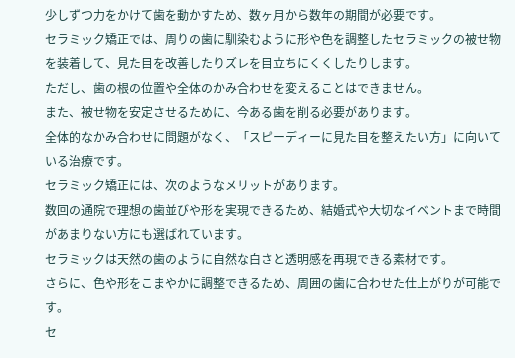少しずつ力をかけて歯を動かすため、数ヶ月から数年の期間が必要です。
セラミック矯正では、周りの歯に馴染むように形や色を調整したセラミックの被せ物を装着して、見た目を改善したりズレを目立ちにくくしたりします。
ただし、歯の根の位置や全体のかみ合わせを変えることはできません。
また、被せ物を安定させるために、今ある歯を削る必要があります。
全体的なかみ合わせに問題がなく、「スピーディーに見た目を整えたい方」に向いている治療です。
セラミック矯正には、次のようなメリットがあります。
数回の通院で理想の歯並びや形を実現できるため、結婚式や大切なイベントまで時間があまりない方にも選ばれています。
セラミックは天然の歯のように自然な白さと透明感を再現できる素材です。
さらに、色や形をこまやかに調整できるため、周囲の歯に合わせた仕上がりが可能です。
セ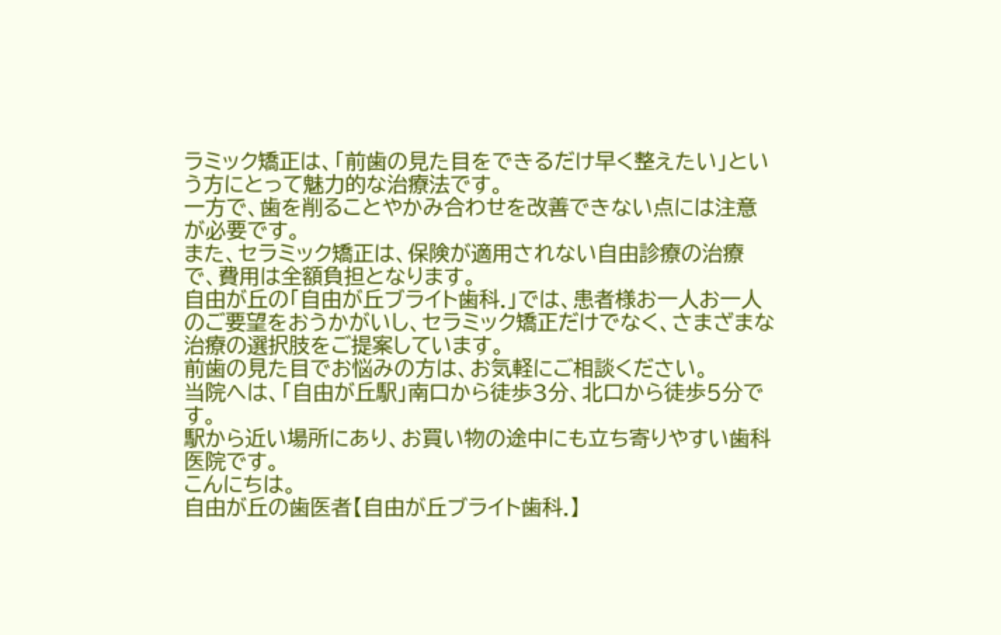ラミック矯正は、「前歯の見た目をできるだけ早く整えたい」という方にとって魅力的な治療法です。
一方で、歯を削ることやかみ合わせを改善できない点には注意が必要です。
また、セラミック矯正は、保険が適用されない自由診療の治療で、費用は全額負担となります。
自由が丘の「自由が丘ブライト歯科.」では、患者様お一人お一人のご要望をおうかがいし、セラミック矯正だけでなく、さまざまな治療の選択肢をご提案しています。
前歯の見た目でお悩みの方は、お気軽にご相談ください。
当院へは、「自由が丘駅」南口から徒歩3分、北口から徒歩5分です。
駅から近い場所にあり、お買い物の途中にも立ち寄りやすい歯科医院です。
こんにちは。
自由が丘の歯医者【自由が丘ブライト歯科.】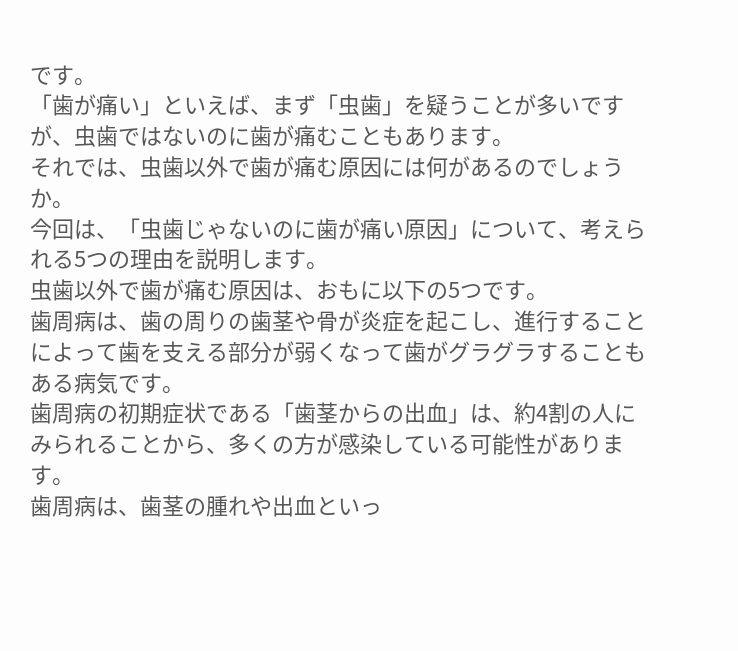です。
「歯が痛い」といえば、まず「虫歯」を疑うことが多いですが、虫歯ではないのに歯が痛むこともあります。
それでは、虫歯以外で歯が痛む原因には何があるのでしょうか。
今回は、「虫歯じゃないのに歯が痛い原因」について、考えられる5つの理由を説明します。
虫歯以外で歯が痛む原因は、おもに以下の5つです。
歯周病は、歯の周りの歯茎や骨が炎症を起こし、進行することによって歯を支える部分が弱くなって歯がグラグラすることもある病気です。
歯周病の初期症状である「歯茎からの出血」は、約4割の人にみられることから、多くの方が感染している可能性があります。
歯周病は、歯茎の腫れや出血といっ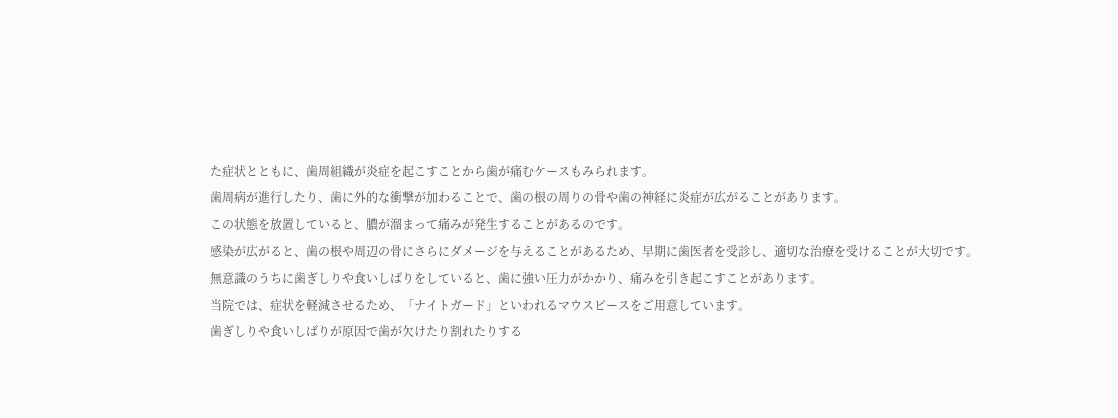た症状とともに、歯周組織が炎症を起こすことから歯が痛むケースもみられます。
歯周病が進行したり、歯に外的な衝撃が加わることで、歯の根の周りの骨や歯の神経に炎症が広がることがあります。
この状態を放置していると、膿が溜まって痛みが発生することがあるのです。
感染が広がると、歯の根や周辺の骨にさらにダメージを与えることがあるため、早期に歯医者を受診し、適切な治療を受けることが大切です。
無意識のうちに歯ぎしりや食いしばりをしていると、歯に強い圧力がかかり、痛みを引き起こすことがあります。
当院では、症状を軽減させるため、「ナイトガード」といわれるマウスピースをご用意しています。
歯ぎしりや食いしばりが原因で歯が欠けたり割れたりする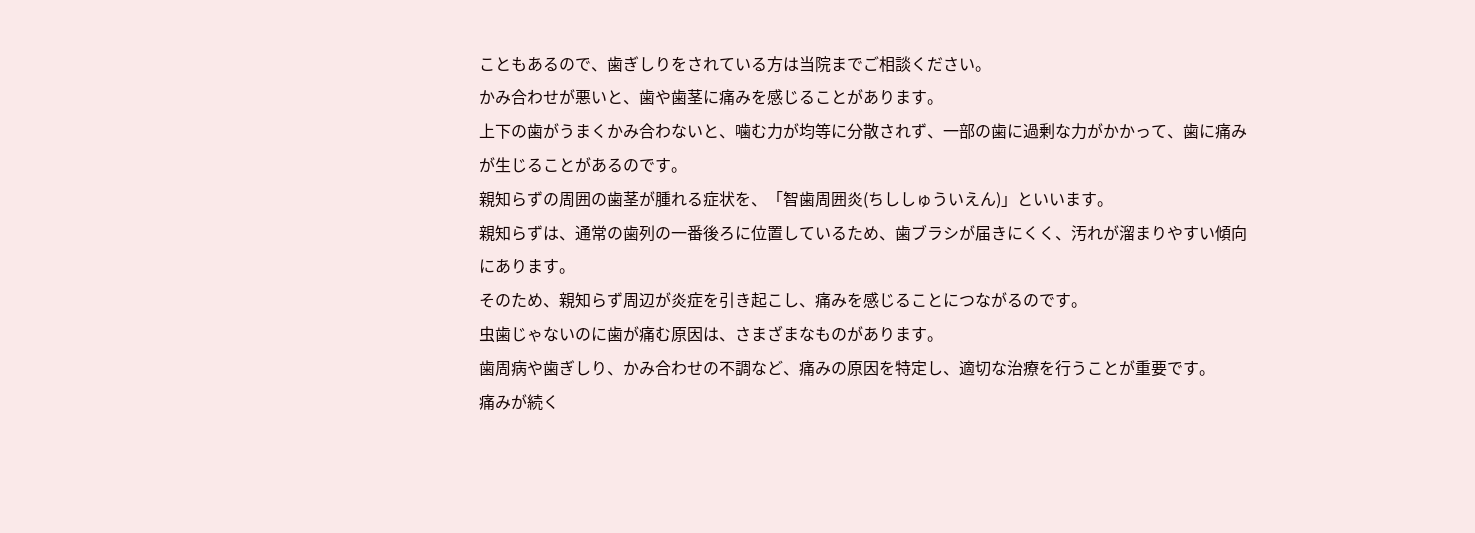こともあるので、歯ぎしりをされている方は当院までご相談ください。
かみ合わせが悪いと、歯や歯茎に痛みを感じることがあります。
上下の歯がうまくかみ合わないと、噛む力が均等に分散されず、一部の歯に過剰な力がかかって、歯に痛みが生じることがあるのです。
親知らずの周囲の歯茎が腫れる症状を、「智歯周囲炎(ちししゅういえん)」といいます。
親知らずは、通常の歯列の一番後ろに位置しているため、歯ブラシが届きにくく、汚れが溜まりやすい傾向にあります。
そのため、親知らず周辺が炎症を引き起こし、痛みを感じることにつながるのです。
虫歯じゃないのに歯が痛む原因は、さまざまなものがあります。
歯周病や歯ぎしり、かみ合わせの不調など、痛みの原因を特定し、適切な治療を行うことが重要です。
痛みが続く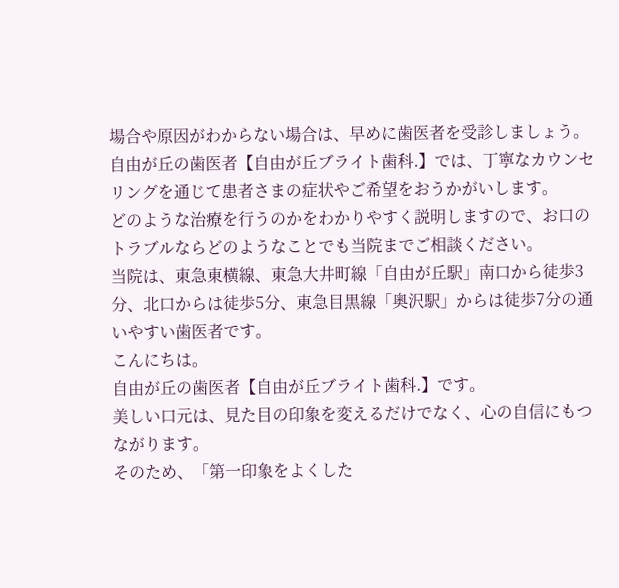場合や原因がわからない場合は、早めに歯医者を受診しましょう。
自由が丘の歯医者【自由が丘ブライト歯科.】では、丁寧なカウンセリングを通じて患者さまの症状やご希望をおうかがいします。
どのような治療を行うのかをわかりやすく説明しますので、お口のトラブルならどのようなことでも当院までご相談ください。
当院は、東急東横線、東急大井町線「自由が丘駅」南口から徒歩3分、北口からは徒歩5分、東急目黒線「奥沢駅」からは徒歩7分の通いやすい歯医者です。
こんにちは。
自由が丘の歯医者【自由が丘ブライト歯科.】です。
美しい口元は、見た目の印象を変えるだけでなく、心の自信にもつながります。
そのため、「第一印象をよくした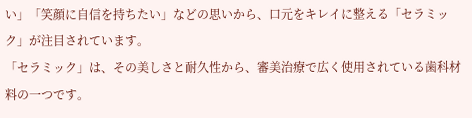い」「笑顔に自信を持ちたい」などの思いから、口元をキレイに整える「セラミック」が注目されています。
「セラミック」は、その美しさと耐久性から、審美治療で広く使用されている歯科材料の一つです。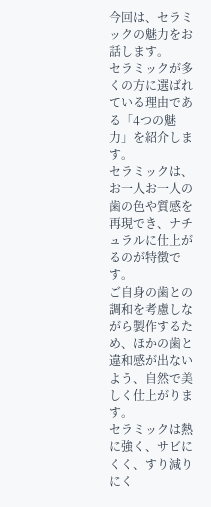今回は、セラミックの魅力をお話します。
セラミックが多くの方に選ばれている理由である「4つの魅力」を紹介します。
セラミックは、お一人お一人の歯の色や質感を再現でき、ナチュラルに仕上がるのが特徴です。
ご自身の歯との調和を考慮しながら製作するため、ほかの歯と違和感が出ないよう、自然で美しく仕上がります。
セラミックは熱に強く、サビにくく、すり減りにく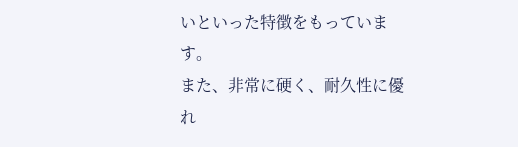いといった特徴をもっています。
また、非常に硬く、耐久性に優れ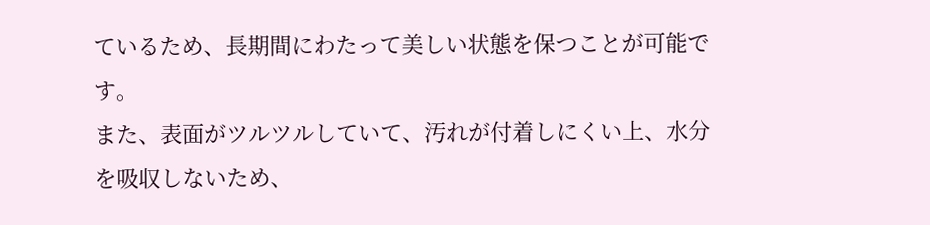ているため、長期間にわたって美しい状態を保つことが可能です。
また、表面がツルツルしていて、汚れが付着しにくい上、水分を吸収しないため、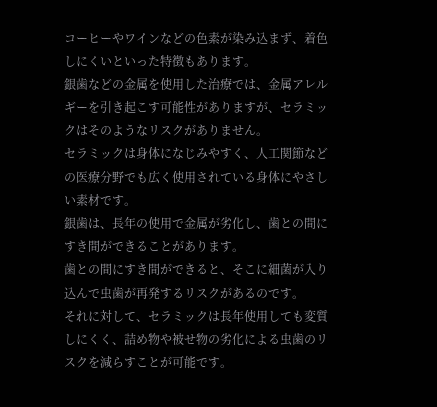コーヒーやワインなどの色素が染み込まず、着色しにくいといった特徴もあります。
銀歯などの金属を使用した治療では、金属アレルギーを引き起こす可能性がありますが、セラミックはそのようなリスクがありません。
セラミックは身体になじみやすく、人工関節などの医療分野でも広く使用されている身体にやさしい素材です。
銀歯は、長年の使用で金属が劣化し、歯との間にすき間ができることがあります。
歯との間にすき間ができると、そこに細菌が入り込んで虫歯が再発するリスクがあるのです。
それに対して、セラミックは長年使用しても変質しにくく、詰め物や被せ物の劣化による虫歯のリスクを減らすことが可能です。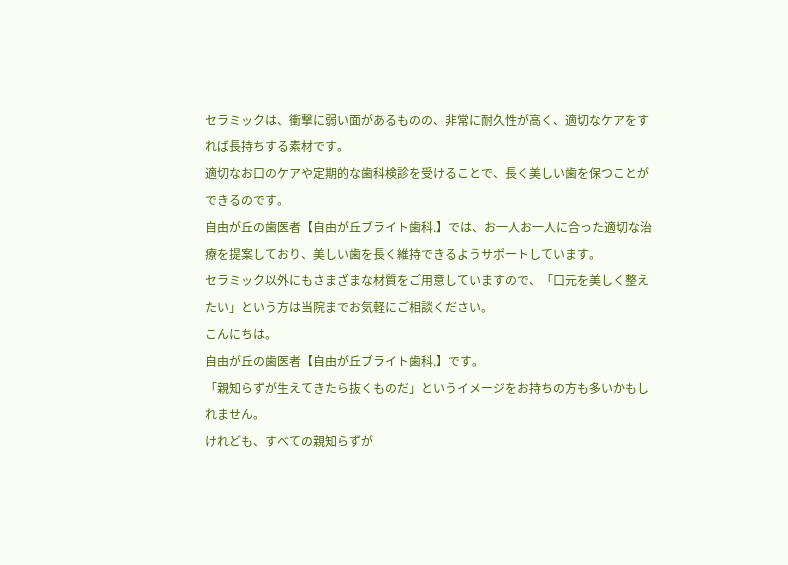セラミックは、衝撃に弱い面があるものの、非常に耐久性が高く、適切なケアをすれば長持ちする素材です。
適切なお口のケアや定期的な歯科検診を受けることで、長く美しい歯を保つことができるのです。
自由が丘の歯医者【自由が丘ブライト歯科.】では、お一人お一人に合った適切な治療を提案しており、美しい歯を長く維持できるようサポートしています。
セラミック以外にもさまざまな材質をご用意していますので、「口元を美しく整えたい」という方は当院までお気軽にご相談ください。
こんにちは。
自由が丘の歯医者【自由が丘ブライト歯科.】です。
「親知らずが生えてきたら抜くものだ」というイメージをお持ちの方も多いかもしれません。
けれども、すべての親知らずが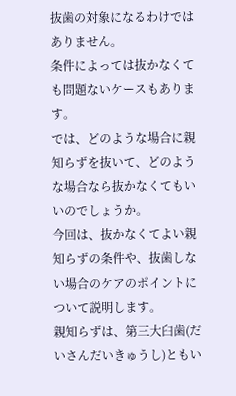抜歯の対象になるわけではありません。
条件によっては抜かなくても問題ないケースもあります。
では、どのような場合に親知らずを抜いて、どのような場合なら抜かなくてもいいのでしょうか。
今回は、抜かなくてよい親知らずの条件や、抜歯しない場合のケアのポイントについて説明します。
親知らずは、第三大臼歯(だいさんだいきゅうし)ともい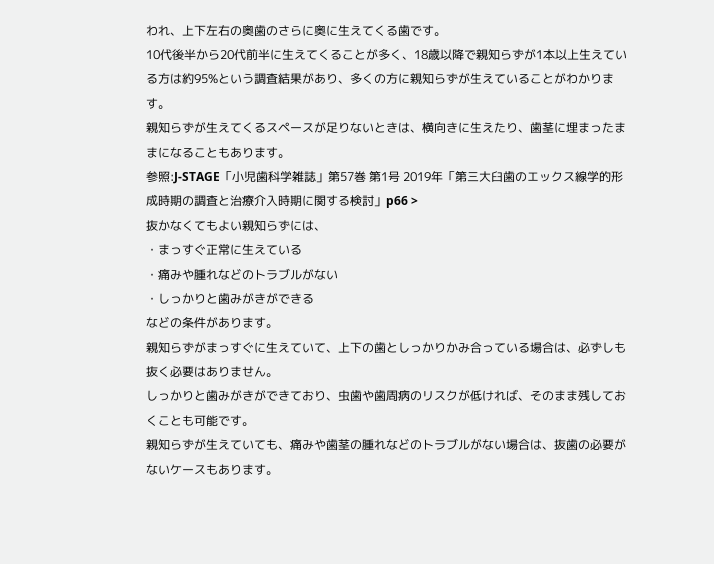われ、上下左右の奥歯のさらに奥に生えてくる歯です。
10代後半から20代前半に生えてくることが多く、18歳以降で親知らずが1本以上生えている方は約95%という調査結果があり、多くの方に親知らずが生えていることがわかります。
親知らずが生えてくるスペースが足りないときは、横向きに生えたり、歯茎に埋まったままになることもあります。
参照:J-STAGE「小児歯科学雑誌」第57巻 第1号 2019年「第三大臼歯のエックス線学的形成時期の調査と治療介入時期に関する検討」p66 >
抜かなくてもよい親知らずには、
・まっすぐ正常に生えている
・痛みや腫れなどのトラブルがない
・しっかりと歯みがきができる
などの条件があります。
親知らずがまっすぐに生えていて、上下の歯としっかりかみ合っている場合は、必ずしも抜く必要はありません。
しっかりと歯みがきができており、虫歯や歯周病のリスクが低ければ、そのまま残しておくことも可能です。
親知らずが生えていても、痛みや歯茎の腫れなどのトラブルがない場合は、抜歯の必要がないケースもあります。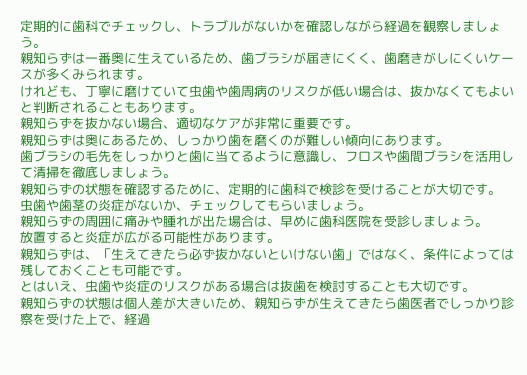定期的に歯科でチェックし、トラブルがないかを確認しながら経過を観察しましょう。
親知らずは一番奥に生えているため、歯ブラシが届きにくく、歯磨きがしにくいケースが多くみられます。
けれども、丁寧に磨けていて虫歯や歯周病のリスクが低い場合は、抜かなくてもよいと判断されることもあります。
親知らずを抜かない場合、適切なケアが非常に重要です。
親知らずは奥にあるため、しっかり歯を磨くのが難しい傾向にあります。
歯ブラシの毛先をしっかりと歯に当てるように意識し、フロスや歯間ブラシを活用して清掃を徹底しましょう。
親知らずの状態を確認するために、定期的に歯科で検診を受けることが大切です。
虫歯や歯茎の炎症がないか、チェックしてもらいましょう。
親知らずの周囲に痛みや腫れが出た場合は、早めに歯科医院を受診しましょう。
放置すると炎症が広がる可能性があります。
親知らずは、「生えてきたら必ず抜かないといけない歯」ではなく、条件によっては残しておくことも可能です。
とはいえ、虫歯や炎症のリスクがある場合は抜歯を検討することも大切です。
親知らずの状態は個人差が大きいため、親知らずが生えてきたら歯医者でしっかり診察を受けた上で、経過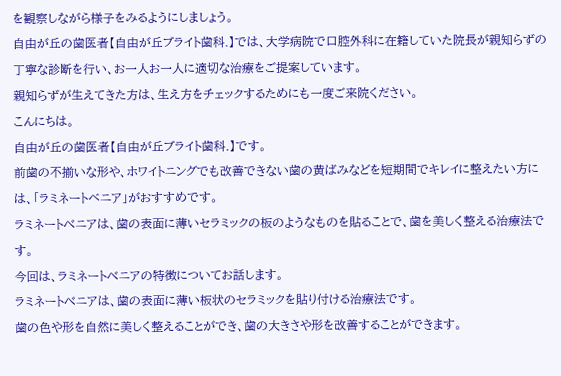を観察しながら様子をみるようにしましょう。
自由が丘の歯医者【自由が丘ブライト歯科.】では、大学病院で口腔外科に在籍していた院長が親知らずの丁寧な診断を行い、お一人お一人に適切な治療をご提案しています。
親知らずが生えてきた方は、生え方をチェックするためにも一度ご来院ください。
こんにちは。
自由が丘の歯医者【自由が丘ブライト歯科.】です。
前歯の不揃いな形や、ホワイトニングでも改善できない歯の黄ばみなどを短期間でキレイに整えたい方には、「ラミネートベニア」がおすすめです。
ラミネートべニアは、歯の表面に薄いセラミックの板のようなものを貼ることで、歯を美しく整える治療法です。
今回は、ラミネートべニアの特徴についてお話します。
ラミネートべニアは、歯の表面に薄い板状のセラミックを貼り付ける治療法です。
歯の色や形を自然に美しく整えることができ、歯の大きさや形を改善することができます。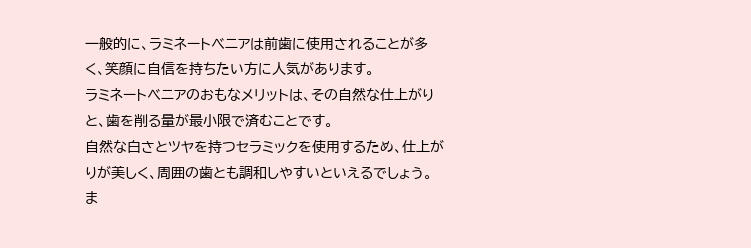一般的に、ラミネートべニアは前歯に使用されることが多く、笑顔に自信を持ちたい方に人気があります。
ラミネートべニアのおもなメリットは、その自然な仕上がりと、歯を削る量が最小限で済むことです。
自然な白さとツヤを持つセラミックを使用するため、仕上がりが美しく、周囲の歯とも調和しやすいといえるでしょう。
ま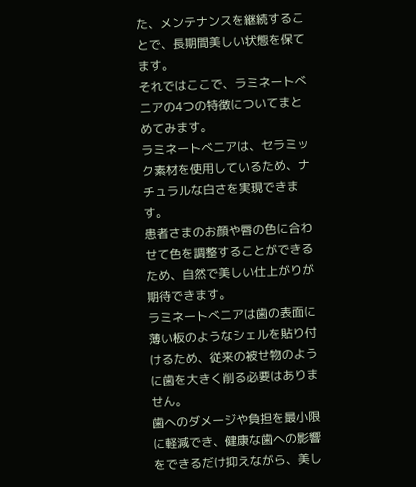た、メンテナンスを継続することで、長期間美しい状態を保てます。
それではここで、ラミネートべニアの4つの特徴についてまとめてみます。
ラミネートべニアは、セラミック素材を使用しているため、ナチュラルな白さを実現できます。
患者さまのお顔や唇の色に合わせて色を調整することができるため、自然で美しい仕上がりが期待できます。
ラミネートべニアは歯の表面に薄い板のようなシェルを貼り付けるため、従来の被せ物のように歯を大きく削る必要はありません。
歯へのダメージや負担を最小限に軽減でき、健康な歯への影響をできるだけ抑えながら、美し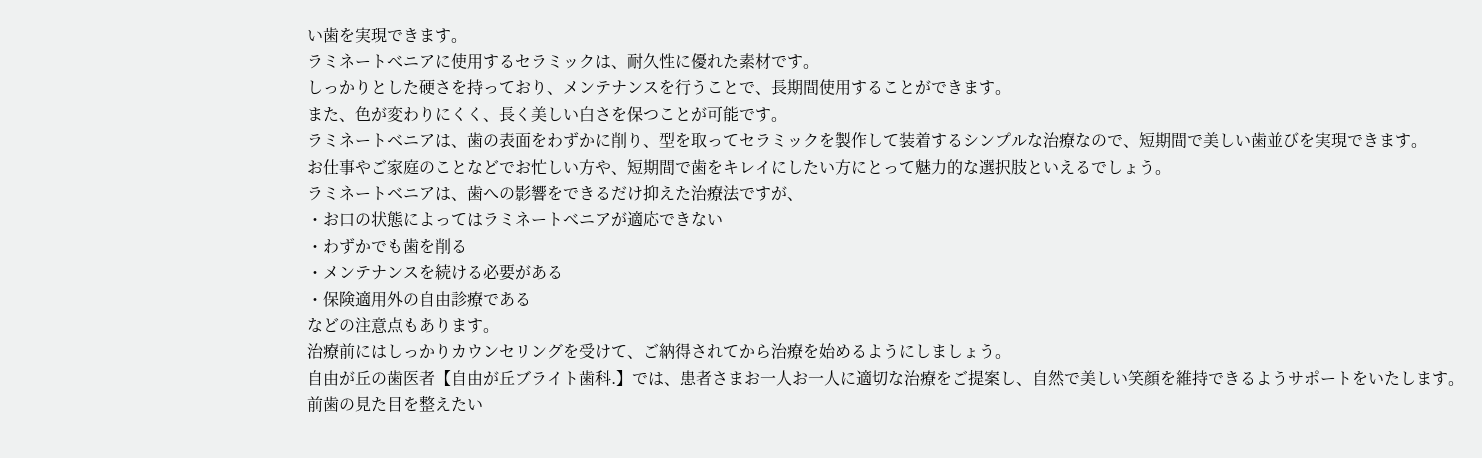い歯を実現できます。
ラミネートべニアに使用するセラミックは、耐久性に優れた素材です。
しっかりとした硬さを持っており、メンテナンスを行うことで、長期間使用することができます。
また、色が変わりにくく、長く美しい白さを保つことが可能です。
ラミネートベニアは、歯の表面をわずかに削り、型を取ってセラミックを製作して装着するシンプルな治療なので、短期間で美しい歯並びを実現できます。
お仕事やご家庭のことなどでお忙しい方や、短期間で歯をキレイにしたい方にとって魅力的な選択肢といえるでしょう。
ラミネートベニアは、歯への影響をできるだけ抑えた治療法ですが、
・お口の状態によってはラミネートべニアが適応できない
・わずかでも歯を削る
・メンテナンスを続ける必要がある
・保険適用外の自由診療である
などの注意点もあります。
治療前にはしっかりカウンセリングを受けて、ご納得されてから治療を始めるようにしましょう。
自由が丘の歯医者【自由が丘ブライト歯科.】では、患者さまお一人お一人に適切な治療をご提案し、自然で美しい笑顔を維持できるようサポートをいたします。
前歯の見た目を整えたい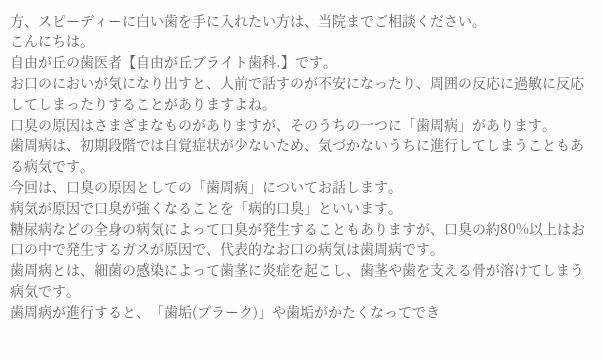方、スピーディーに白い歯を手に入れたい方は、当院までご相談ください。
こんにちは。
自由が丘の歯医者【自由が丘ブライト歯科.】です。
お口のにおいが気になり出すと、人前で話すのが不安になったり、周囲の反応に過敏に反応してしまったりすることがありますよね。
口臭の原因はさまざまなものがありますが、そのうちの一つに「歯周病」があります。
歯周病は、初期段階では自覚症状が少ないため、気づかないうちに進行してしまうこともある病気です。
今回は、口臭の原因としての「歯周病」についてお話します。
病気が原因で口臭が強くなることを「病的口臭」といいます。
糖尿病などの全身の病気によって口臭が発生することもありますが、口臭の約80%以上はお口の中で発生するガスが原因で、代表的なお口の病気は歯周病です。
歯周病とは、細菌の感染によって歯茎に炎症を起こし、歯茎や歯を支える骨が溶けてしまう病気です。
歯周病が進行すると、「歯垢(プラーク)」や歯垢がかたくなってでき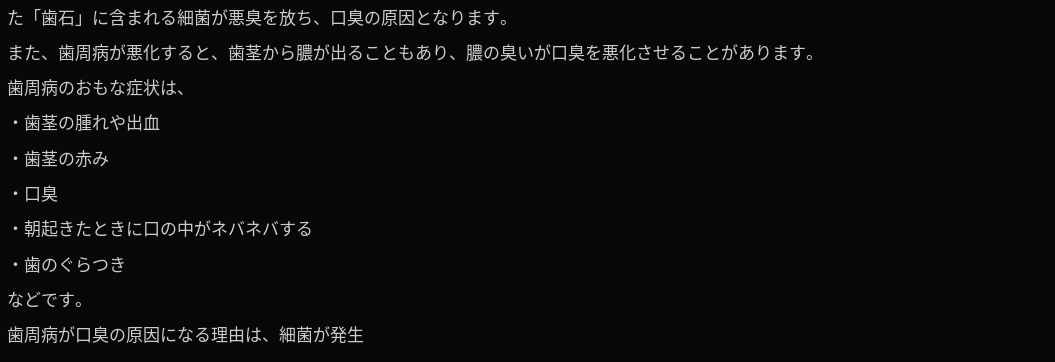た「歯石」に含まれる細菌が悪臭を放ち、口臭の原因となります。
また、歯周病が悪化すると、歯茎から膿が出ることもあり、膿の臭いが口臭を悪化させることがあります。
歯周病のおもな症状は、
・歯茎の腫れや出血
・歯茎の赤み
・口臭
・朝起きたときに口の中がネバネバする
・歯のぐらつき
などです。
歯周病が口臭の原因になる理由は、細菌が発生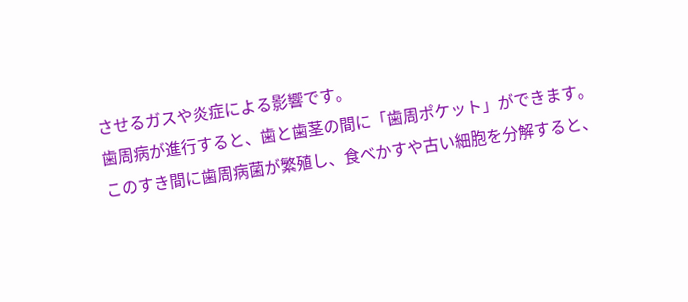させるガスや炎症による影響です。
歯周病が進行すると、歯と歯茎の間に「歯周ポケット」ができます。
このすき間に歯周病菌が繁殖し、食べかすや古い細胞を分解すると、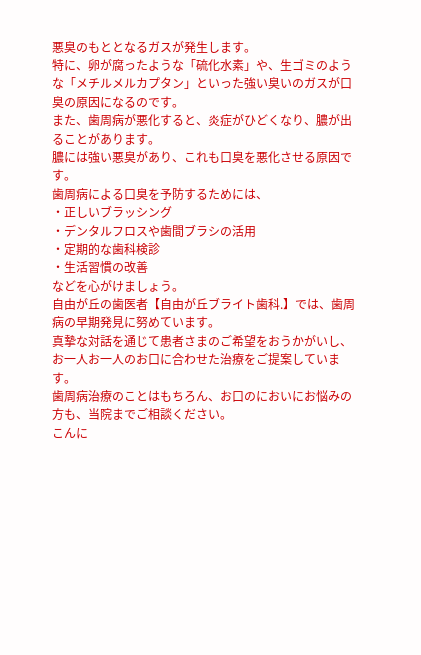悪臭のもととなるガスが発生します。
特に、卵が腐ったような「硫化水素」や、生ゴミのような「メチルメルカプタン」といった強い臭いのガスが口臭の原因になるのです。
また、歯周病が悪化すると、炎症がひどくなり、膿が出ることがあります。
膿には強い悪臭があり、これも口臭を悪化させる原因です。
歯周病による口臭を予防するためには、
・正しいブラッシング
・デンタルフロスや歯間ブラシの活用
・定期的な歯科検診
・生活習慣の改善
などを心がけましょう。
自由が丘の歯医者【自由が丘ブライト歯科.】では、歯周病の早期発見に努めています。
真摯な対話を通じて患者さまのご希望をおうかがいし、お一人お一人のお口に合わせた治療をご提案しています。
歯周病治療のことはもちろん、お口のにおいにお悩みの方も、当院までご相談ください。
こんに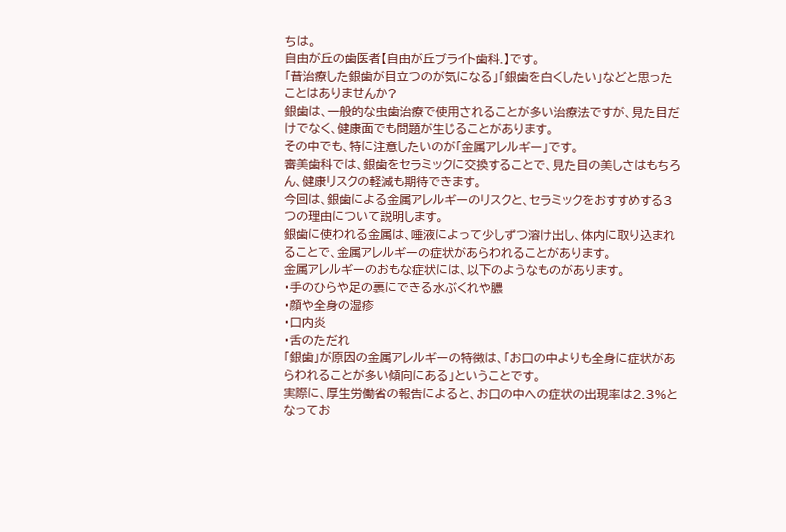ちは。
自由が丘の歯医者【自由が丘ブライト歯科.】です。
「昔治療した銀歯が目立つのが気になる」「銀歯を白くしたい」などと思ったことはありませんか?
銀歯は、一般的な虫歯治療で使用されることが多い治療法ですが、見た目だけでなく、健康面でも問題が生じることがあります。
その中でも、特に注意したいのが「金属アレルギー」です。
審美歯科では、銀歯をセラミックに交換することで、見た目の美しさはもちろん、健康リスクの軽減も期待できます。
今回は、銀歯による金属アレルギーのリスクと、セラミックをおすすめする3つの理由について説明します。
銀歯に使われる金属は、唾液によって少しずつ溶け出し、体内に取り込まれることで、金属アレルギーの症状があらわれることがあります。
金属アレルギーのおもな症状には、以下のようなものがあります。
・手のひらや足の裏にできる水ぶくれや膿
・顔や全身の湿疹
・口内炎
・舌のただれ
「銀歯」が原因の金属アレルギーの特徴は、「お口の中よりも全身に症状があらわれることが多い傾向にある」ということです。
実際に、厚生労働省の報告によると、お口の中への症状の出現率は2.3%となってお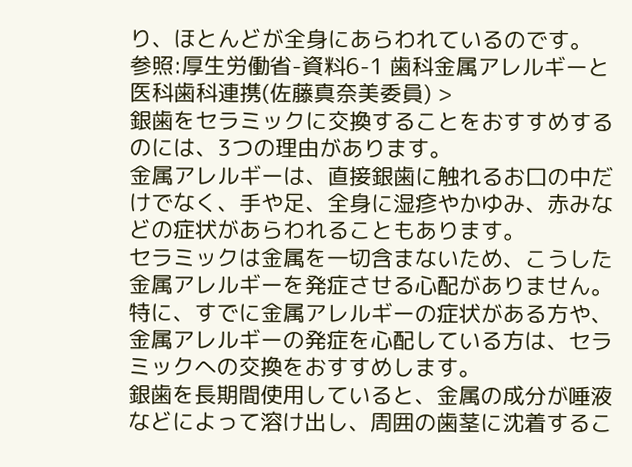り、ほとんどが全身にあらわれているのです。
参照:厚生労働省-資料6-1 歯科金属アレルギーと医科歯科連携(佐藤真奈美委員) >
銀歯をセラミックに交換することをおすすめするのには、3つの理由があります。
金属アレルギーは、直接銀歯に触れるお口の中だけでなく、手や足、全身に湿疹やかゆみ、赤みなどの症状があらわれることもあります。
セラミックは金属を一切含まないため、こうした金属アレルギーを発症させる心配がありません。
特に、すでに金属アレルギーの症状がある方や、金属アレルギーの発症を心配している方は、セラミックへの交換をおすすめします。
銀歯を長期間使用していると、金属の成分が唾液などによって溶け出し、周囲の歯茎に沈着するこ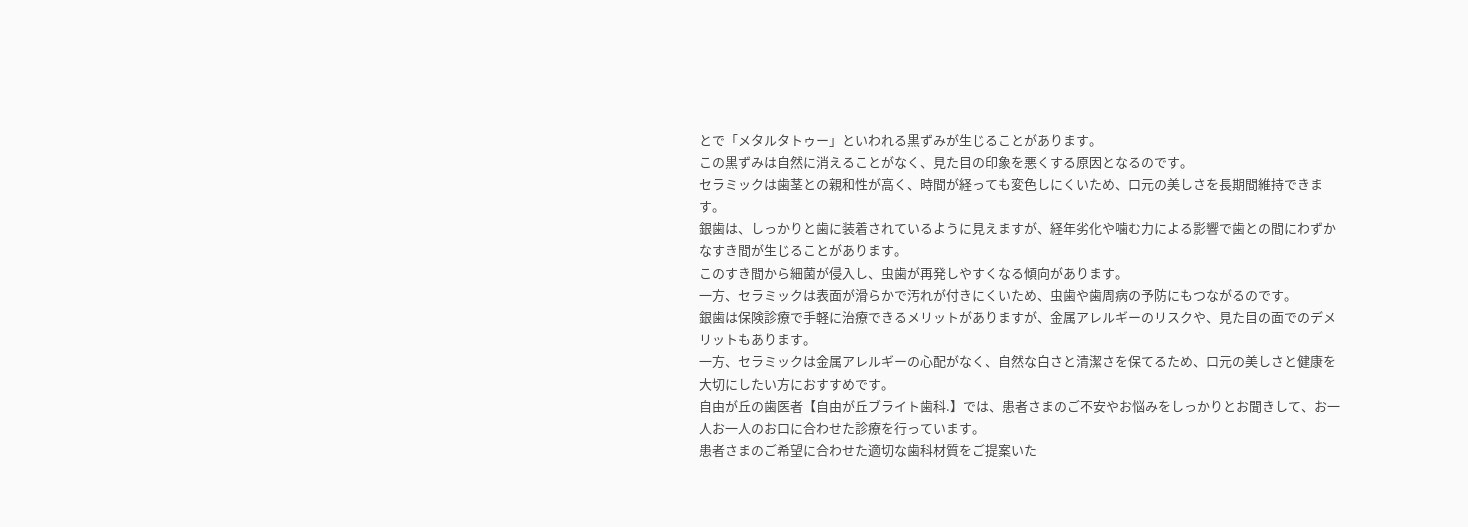とで「メタルタトゥー」といわれる黒ずみが生じることがあります。
この黒ずみは自然に消えることがなく、見た目の印象を悪くする原因となるのです。
セラミックは歯茎との親和性が高く、時間が経っても変色しにくいため、口元の美しさを長期間維持できます。
銀歯は、しっかりと歯に装着されているように見えますが、経年劣化や噛む力による影響で歯との間にわずかなすき間が生じることがあります。
このすき間から細菌が侵入し、虫歯が再発しやすくなる傾向があります。
一方、セラミックは表面が滑らかで汚れが付きにくいため、虫歯や歯周病の予防にもつながるのです。
銀歯は保険診療で手軽に治療できるメリットがありますが、金属アレルギーのリスクや、見た目の面でのデメリットもあります。
一方、セラミックは金属アレルギーの心配がなく、自然な白さと清潔さを保てるため、口元の美しさと健康を大切にしたい方におすすめです。
自由が丘の歯医者【自由が丘ブライト歯科.】では、患者さまのご不安やお悩みをしっかりとお聞きして、お一人お一人のお口に合わせた診療を行っています。
患者さまのご希望に合わせた適切な歯科材質をご提案いた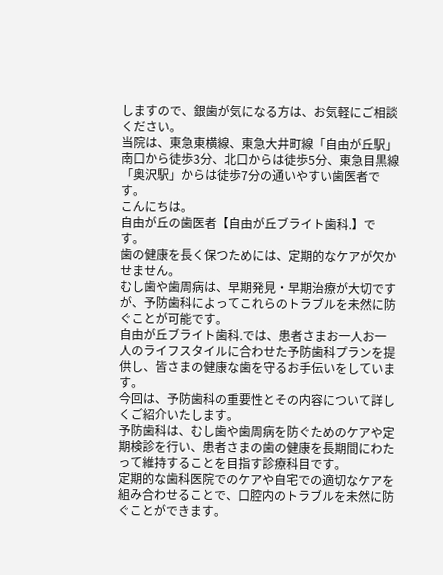しますので、銀歯が気になる方は、お気軽にご相談ください。
当院は、東急東横線、東急大井町線「自由が丘駅」南口から徒歩3分、北口からは徒歩5分、東急目黒線「奥沢駅」からは徒歩7分の通いやすい歯医者です。
こんにちは。
自由が丘の歯医者【自由が丘ブライト歯科.】です。
歯の健康を長く保つためには、定期的なケアが欠かせません。
むし歯や歯周病は、早期発見・早期治療が大切ですが、予防歯科によってこれらのトラブルを未然に防ぐことが可能です。
自由が丘ブライト歯科.では、患者さまお一人お一人のライフスタイルに合わせた予防歯科プランを提供し、皆さまの健康な歯を守るお手伝いをしています。
今回は、予防歯科の重要性とその内容について詳しくご紹介いたします。
予防歯科は、むし歯や歯周病を防ぐためのケアや定期検診を行い、患者さまの歯の健康を長期間にわたって維持することを目指す診療科目です。
定期的な歯科医院でのケアや自宅での適切なケアを組み合わせることで、口腔内のトラブルを未然に防ぐことができます。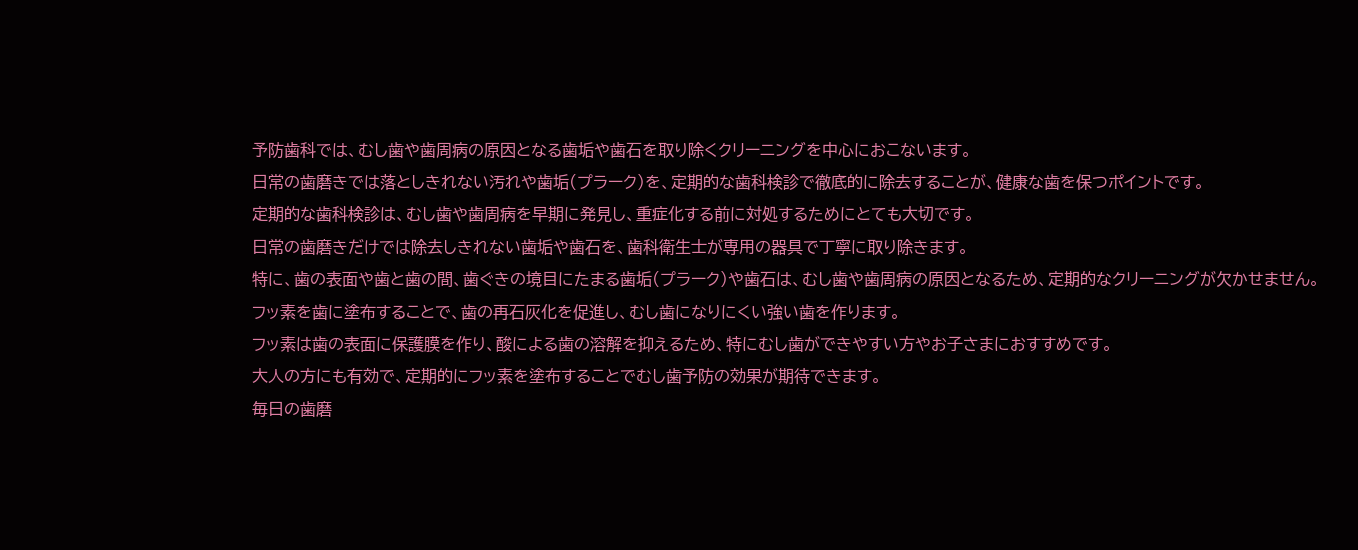予防歯科では、むし歯や歯周病の原因となる歯垢や歯石を取り除くクリーニングを中心におこないます。
日常の歯磨きでは落としきれない汚れや歯垢(プラーク)を、定期的な歯科検診で徹底的に除去することが、健康な歯を保つポイントです。
定期的な歯科検診は、むし歯や歯周病を早期に発見し、重症化する前に対処するためにとても大切です。
日常の歯磨きだけでは除去しきれない歯垢や歯石を、歯科衛生士が専用の器具で丁寧に取り除きます。
特に、歯の表面や歯と歯の間、歯ぐきの境目にたまる歯垢(プラーク)や歯石は、むし歯や歯周病の原因となるため、定期的なクリーニングが欠かせません。
フッ素を歯に塗布することで、歯の再石灰化を促進し、むし歯になりにくい強い歯を作ります。
フッ素は歯の表面に保護膜を作り、酸による歯の溶解を抑えるため、特にむし歯ができやすい方やお子さまにおすすめです。
大人の方にも有効で、定期的にフッ素を塗布することでむし歯予防の効果が期待できます。
毎日の歯磨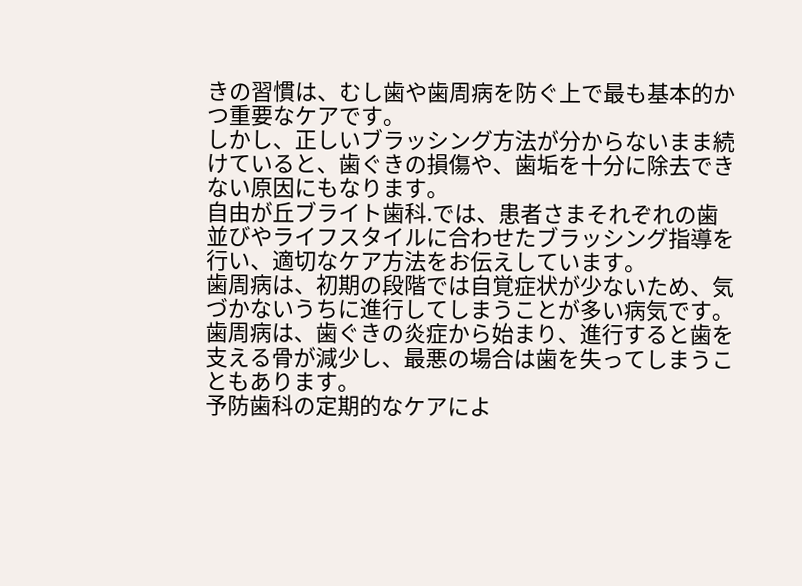きの習慣は、むし歯や歯周病を防ぐ上で最も基本的かつ重要なケアです。
しかし、正しいブラッシング方法が分からないまま続けていると、歯ぐきの損傷や、歯垢を十分に除去できない原因にもなります。
自由が丘ブライト歯科.では、患者さまそれぞれの歯並びやライフスタイルに合わせたブラッシング指導を行い、適切なケア方法をお伝えしています。
歯周病は、初期の段階では自覚症状が少ないため、気づかないうちに進行してしまうことが多い病気です。
歯周病は、歯ぐきの炎症から始まり、進行すると歯を支える骨が減少し、最悪の場合は歯を失ってしまうこともあります。
予防歯科の定期的なケアによ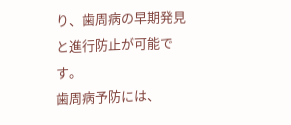り、歯周病の早期発見と進行防止が可能です。
歯周病予防には、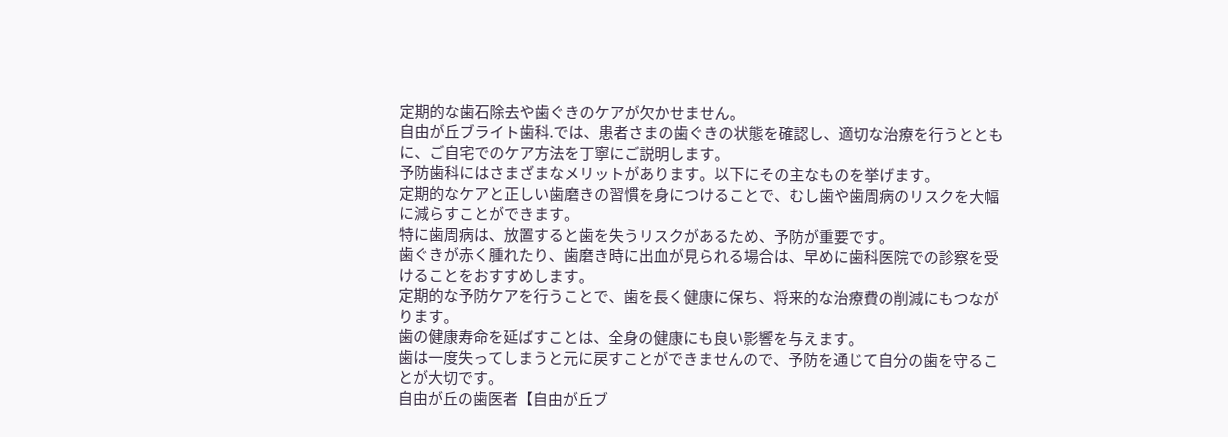定期的な歯石除去や歯ぐきのケアが欠かせません。
自由が丘ブライト歯科.では、患者さまの歯ぐきの状態を確認し、適切な治療を行うとともに、ご自宅でのケア方法を丁寧にご説明します。
予防歯科にはさまざまなメリットがあります。以下にその主なものを挙げます。
定期的なケアと正しい歯磨きの習慣を身につけることで、むし歯や歯周病のリスクを大幅に減らすことができます。
特に歯周病は、放置すると歯を失うリスクがあるため、予防が重要です。
歯ぐきが赤く腫れたり、歯磨き時に出血が見られる場合は、早めに歯科医院での診察を受けることをおすすめします。
定期的な予防ケアを行うことで、歯を長く健康に保ち、将来的な治療費の削減にもつながります。
歯の健康寿命を延ばすことは、全身の健康にも良い影響を与えます。
歯は一度失ってしまうと元に戻すことができませんので、予防を通じて自分の歯を守ることが大切です。
自由が丘の歯医者【自由が丘ブ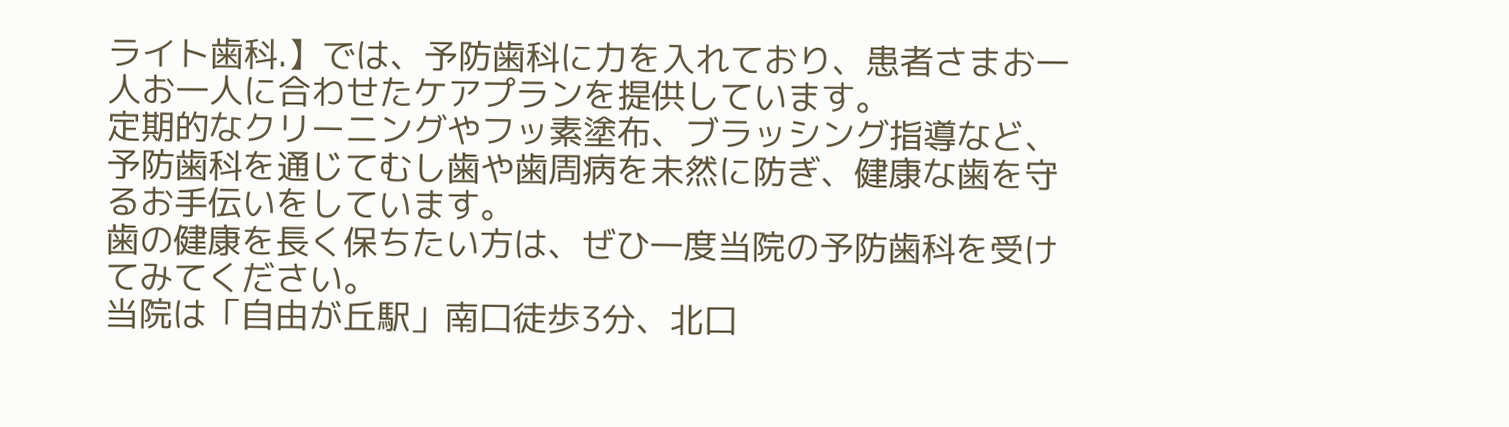ライト歯科.】では、予防歯科に力を入れており、患者さまお一人お一人に合わせたケアプランを提供しています。
定期的なクリーニングやフッ素塗布、ブラッシング指導など、予防歯科を通じてむし歯や歯周病を未然に防ぎ、健康な歯を守るお手伝いをしています。
歯の健康を長く保ちたい方は、ぜひ一度当院の予防歯科を受けてみてください。
当院は「自由が丘駅」南口徒歩3分、北口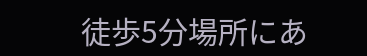徒歩5分場所にあ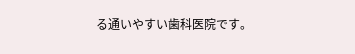る通いやすい歯科医院です。